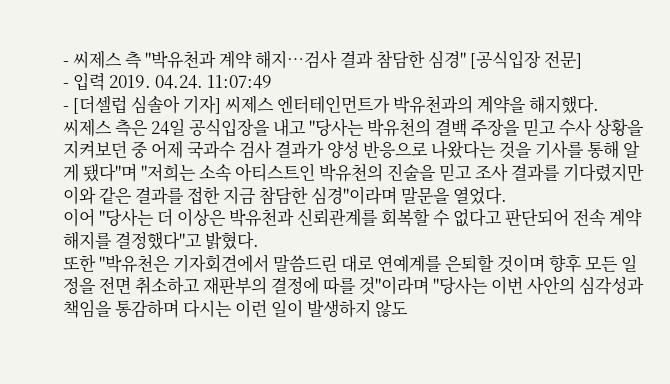- 씨제스 측 "박유천과 계약 해지…검사 결과 참담한 심경" [공식입장 전문]
- 입력 2019. 04.24. 11:07:49
- [더셀럽 심솔아 기자] 씨제스 엔터테인먼트가 박유천과의 계약을 해지했다.
씨제스 측은 24일 공식입장을 내고 "당사는 박유천의 결백 주장을 믿고 수사 상황을 지켜보던 중 어제 국과수 검사 결과가 양성 반응으로 나왔다는 것을 기사를 통해 알게 됐다"며 "저희는 소속 아티스트인 박유천의 진술을 믿고 조사 결과를 기다렸지만 이와 같은 결과를 접한 지금 참담한 심경"이라며 말문을 열었다.
이어 "당사는 더 이상은 박유천과 신뢰관계를 회복할 수 없다고 판단되어 전속 계약 해지를 결정했다"고 밝혔다.
또한 "박유천은 기자회견에서 말씀드린 대로 연예계를 은퇴할 것이며 향후 모든 일정을 전면 취소하고 재판부의 결정에 따를 것"이라며 "당사는 이번 사안의 심각성과 책임을 통감하며 다시는 이런 일이 발생하지 않도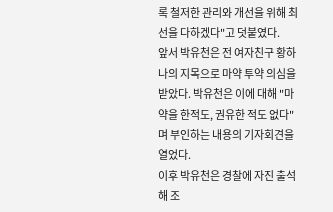록 철저한 관리와 개선을 위해 최선을 다하겠다"고 덧붙였다.
앞서 박유천은 전 여자친구 황하나의 지목으로 마약 투약 의심을 받았다. 박유천은 이에 대해 "마약을 한적도, 권유한 적도 없다"며 부인하는 내용의 기자회견을 열었다.
이후 박유천은 경찰에 자진 출석해 조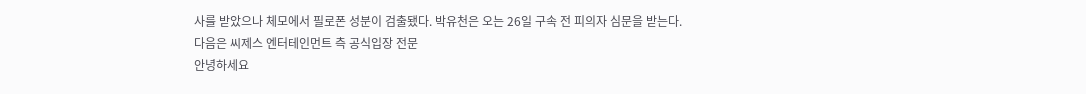사를 받았으나 체모에서 필로폰 성분이 검출됐다. 박유천은 오는 26일 구속 전 피의자 심문을 받는다.
다음은 씨제스 엔터테인먼트 측 공식입장 전문
안녕하세요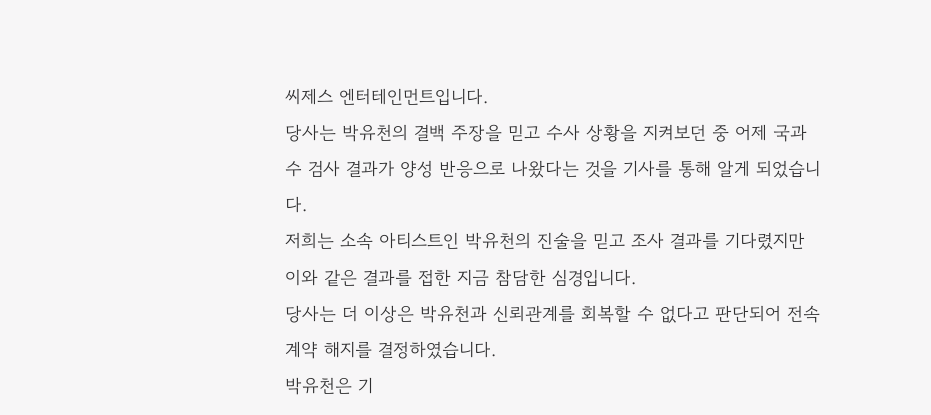씨제스 엔터테인먼트입니다.
당사는 박유천의 결백 주장을 믿고 수사 상황을 지켜보던 중 어제 국과수 검사 결과가 양성 반응으로 나왔다는 것을 기사를 통해 알게 되었습니다.
저희는 소속 아티스트인 박유천의 진술을 믿고 조사 결과를 기다렸지만 이와 같은 결과를 접한 지금 참담한 심경입니다.
당사는 더 이상은 박유천과 신뢰관계를 회복할 수 없다고 판단되어 전속 계약 해지를 결정하였습니다.
박유천은 기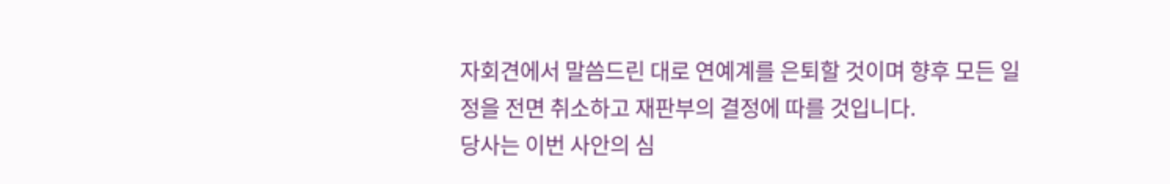자회견에서 말씀드린 대로 연예계를 은퇴할 것이며 향후 모든 일정을 전면 취소하고 재판부의 결정에 따를 것입니다.
당사는 이번 사안의 심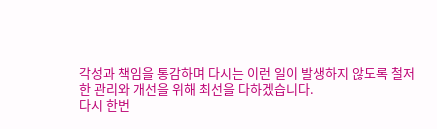각성과 책임을 통감하며 다시는 이런 일이 발생하지 않도록 철저한 관리와 개선을 위해 최선을 다하겠습니다.
다시 한번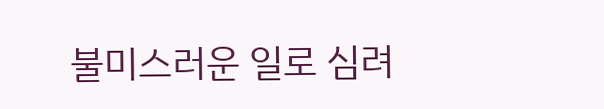불미스러운 일로 심려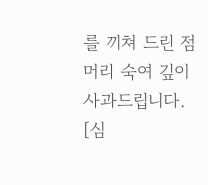를 끼쳐 드린 점 머리 숙여 깊이 사과드립니다.
[심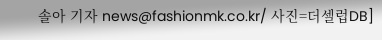솔아 기자 news@fashionmk.co.kr/ 사진=더셀럽DB]